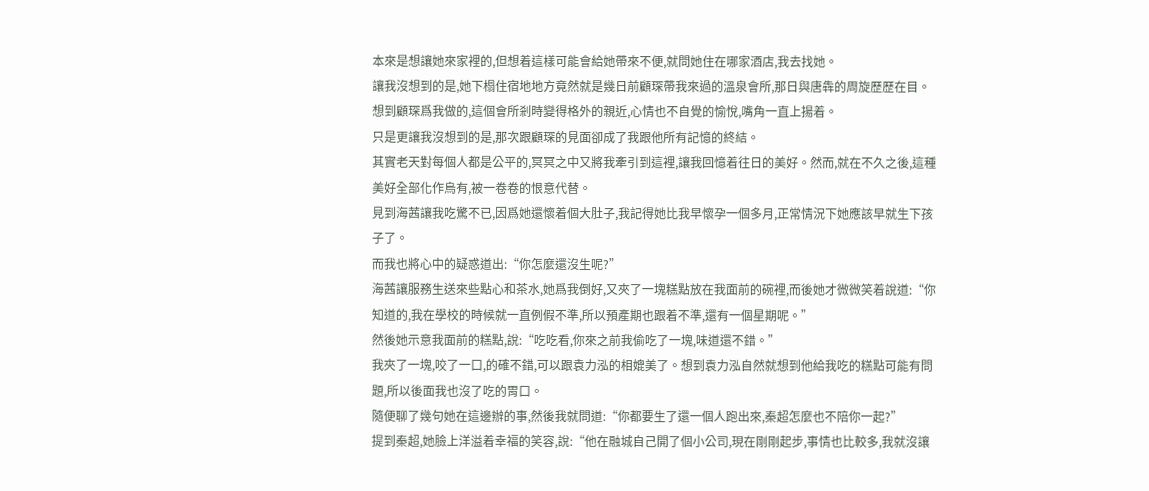本來是想讓她來家裡的,但想着這樣可能會給她帶來不便,就問她住在哪家酒店,我去找她。
讓我沒想到的是,她下榻住宿地地方竟然就是幾日前顧琛帶我來過的溫泉會所,那日與唐犇的周旋歷歷在目。想到顧琛爲我做的,這個會所剎時變得格外的親近,心情也不自覺的愉悅,嘴角一直上揚着。
只是更讓我沒想到的是,那次跟顧琛的見面卻成了我跟他所有記憶的終結。
其實老天對每個人都是公平的,冥冥之中又將我牽引到這裡,讓我回憶着往日的美好。然而,就在不久之後,這種美好全部化作烏有,被一卷卷的恨意代替。
見到海茜讓我吃驚不已,因爲她還懷着個大肚子,我記得她比我早懷孕一個多月,正常情況下她應該早就生下孩子了。
而我也將心中的疑惑道出:“你怎麼還沒生呢?”
海茜讓服務生送來些點心和茶水,她爲我倒好,又夾了一塊糕點放在我面前的碗裡,而後她才微微笑着說道:“你知道的,我在學校的時候就一直例假不準,所以預產期也跟着不準,還有一個星期呢。”
然後她示意我面前的糕點,說:“吃吃看,你來之前我偷吃了一塊,味道還不錯。”
我夾了一塊,咬了一口,的確不錯,可以跟袁力泓的相媲美了。想到袁力泓自然就想到他給我吃的糕點可能有問題,所以後面我也沒了吃的胃口。
隨便聊了幾句她在這邊辦的事,然後我就問道:“你都要生了還一個人跑出來,秦超怎麼也不陪你一起?”
提到秦超,她臉上洋溢着幸福的笑容,說:“他在融城自己開了個小公司,現在剛剛起步,事情也比較多,我就沒讓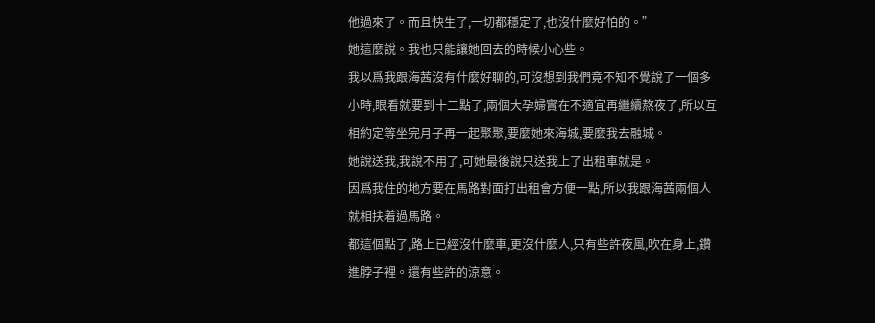他過來了。而且快生了,一切都穩定了,也沒什麼好怕的。”
她這麼說。我也只能讓她回去的時候小心些。
我以爲我跟海茜沒有什麼好聊的,可沒想到我們竟不知不覺說了一個多小時,眼看就要到十二點了,兩個大孕婦實在不適宜再繼續熬夜了,所以互相約定等坐完月子再一起聚聚,要麼她來海城,要麼我去融城。
她說送我,我說不用了,可她最後說只送我上了出租車就是。
因爲我住的地方要在馬路對面打出租會方便一點,所以我跟海茜兩個人就相扶着過馬路。
都這個點了,路上已經沒什麼車,更沒什麼人,只有些許夜風,吹在身上,鑽進脖子裡。還有些許的涼意。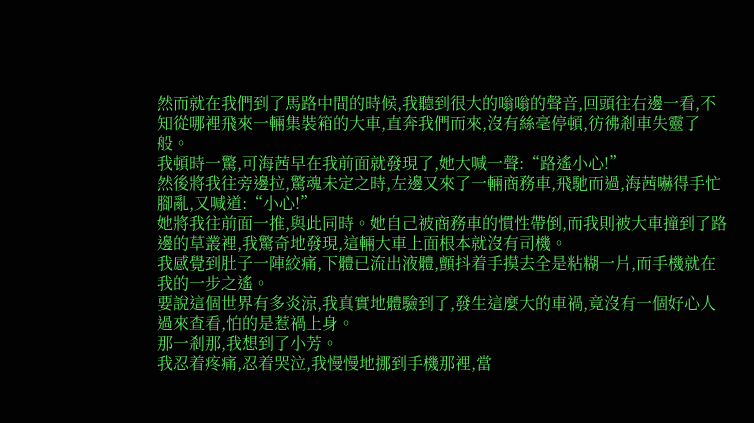然而就在我們到了馬路中間的時候,我聽到很大的嗡嗡的聲音,回頭往右邊一看,不知從哪裡飛來一輛集裝箱的大車,直奔我們而來,沒有絲毫停頓,彷彿剎車失靈了般。
我頓時一驚,可海茜早在我前面就發現了,她大喊一聲:“路遙小心!”
然後將我往旁邊拉,驚魂未定之時,左邊又來了一輛商務車,飛馳而過,海茜嚇得手忙腳亂,又喊道:“小心!”
她將我往前面一推,與此同時。她自己被商務車的慣性帶倒,而我則被大車撞到了路邊的草叢裡,我驚奇地發現,這輛大車上面根本就沒有司機。
我感覺到肚子一陣絞痛,下體已流出液體,顫抖着手摸去全是粘糊一片,而手機就在我的一步之遙。
要說這個世界有多炎涼,我真實地體驗到了,發生這麼大的車禍,竟沒有一個好心人過來查看,怕的是惹禍上身。
那一剎那,我想到了小芳。
我忍着疼痛,忍着哭泣,我慢慢地挪到手機那裡,當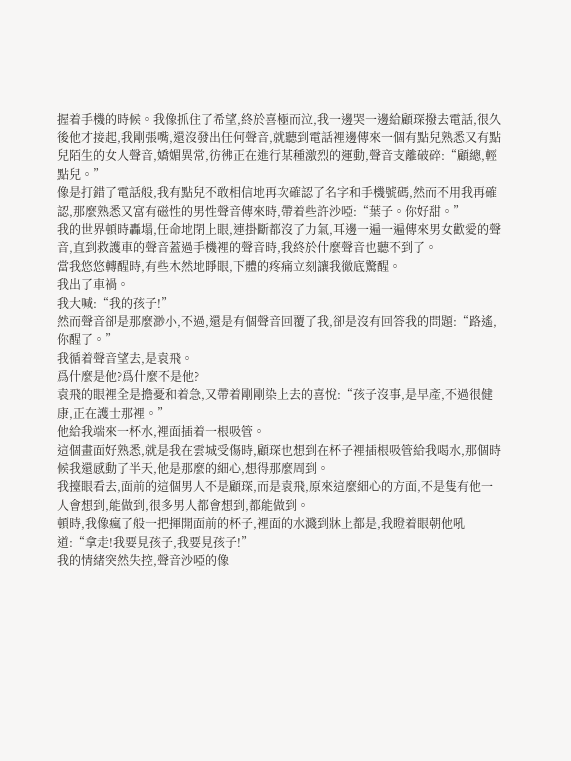握着手機的時候。我像抓住了希望,終於喜極而泣,我一邊哭一邊給顧琛撥去電話,很久後他才接起,我剛張嘴,還沒發出任何聲音,就聽到電話裡邊傳來一個有點兒熟悉又有點兒陌生的女人聲音,嬌媚異常,彷彿正在進行某種激烈的運動,聲音支離破碎:“顧總,輕點兒。”
像是打錯了電話般,我有點兒不敢相信地再次確認了名字和手機號碼,然而不用我再確認,那麼熟悉又富有磁性的男性聲音傳來時,帶着些許沙啞:“葉子。你好甜。”
我的世界頓時轟塌,任命地閉上眼,連掛斷都沒了力氣,耳邊一遍一遍傳來男女歡愛的聲音,直到救護車的聲音蓋過手機裡的聲音時,我終於什麼聲音也聽不到了。
當我悠悠轉醒時,有些木然地睜眼,下體的疼痛立刻讓我徹底驚醒。
我出了車禍。
我大喊:“我的孩子!”
然而聲音卻是那麼渺小,不過,還是有個聲音回覆了我,卻是沒有回答我的問題:“路遙,你醒了。”
我循着聲音望去,是袁飛。
爲什麼是他?爲什麼不是他?
袁飛的眼裡全是擔憂和着急,又帶着剛剛染上去的喜悅:“孩子沒事,是早產,不過很健康,正在護士那裡。”
他給我端來一杯水,裡面插着一根吸管。
這個畫面好熟悉,就是我在雲城受傷時,顧琛也想到在杯子裡插根吸管給我喝水,那個時候我還感動了半天,他是那麼的細心,想得那麼周到。
我擡眼看去,面前的這個男人不是顧琛,而是袁飛,原來這麼細心的方面,不是隻有他一人會想到,能做到,很多男人都會想到,都能做到。
頓時,我像瘋了般一把揮開面前的杯子,裡面的水濺到牀上都是,我瞪着眼朝他吼道:“拿走!我要見孩子,我要見孩子!”
我的情緒突然失控,聲音沙啞的像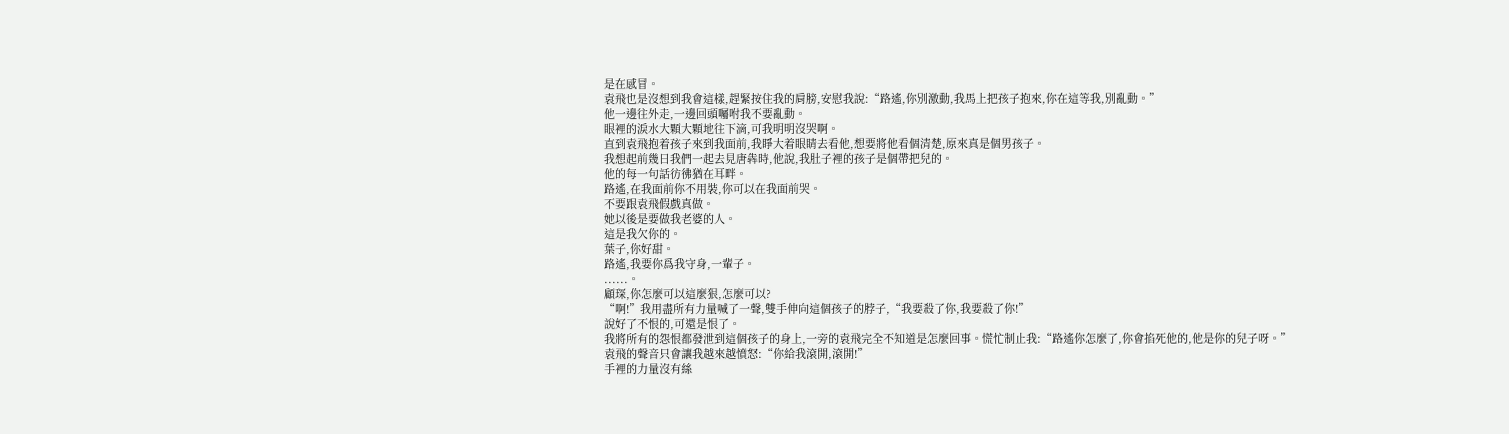是在感冒。
袁飛也是沒想到我會這樣,趕緊按住我的肩膀,安慰我說:“路遙,你別激動,我馬上把孩子抱來,你在這等我,別亂動。”
他一邊往外走,一邊回頭囑咐我不要亂動。
眼裡的淚水大顆大顆地往下滴,可我明明沒哭啊。
直到袁飛抱着孩子來到我面前,我睜大着眼睛去看他,想要將他看個清楚,原來真是個男孩子。
我想起前幾日我們一起去見唐犇時,他說,我肚子裡的孩子是個帶把兒的。
他的每一句話彷彿猶在耳畔。
路遙,在我面前你不用裝,你可以在我面前哭。
不要跟袁飛假戲真做。
她以後是要做我老婆的人。
這是我欠你的。
葉子,你好甜。
路遙,我要你爲我守身,一輩子。
......。
顧琛,你怎麼可以這麼狠,怎麼可以?
“啊!”我用盡所有力量喊了一聲,雙手伸向這個孩子的脖子,“我要殺了你,我要殺了你!”
說好了不恨的,可還是恨了。
我將所有的怨恨都發泄到這個孩子的身上,一旁的袁飛完全不知道是怎麼回事。慌忙制止我:“路遙你怎麼了,你會掐死他的,他是你的兒子呀。”
袁飛的聲音只會讓我越來越憤怒:“你給我滾開,滾開!”
手裡的力量沒有絲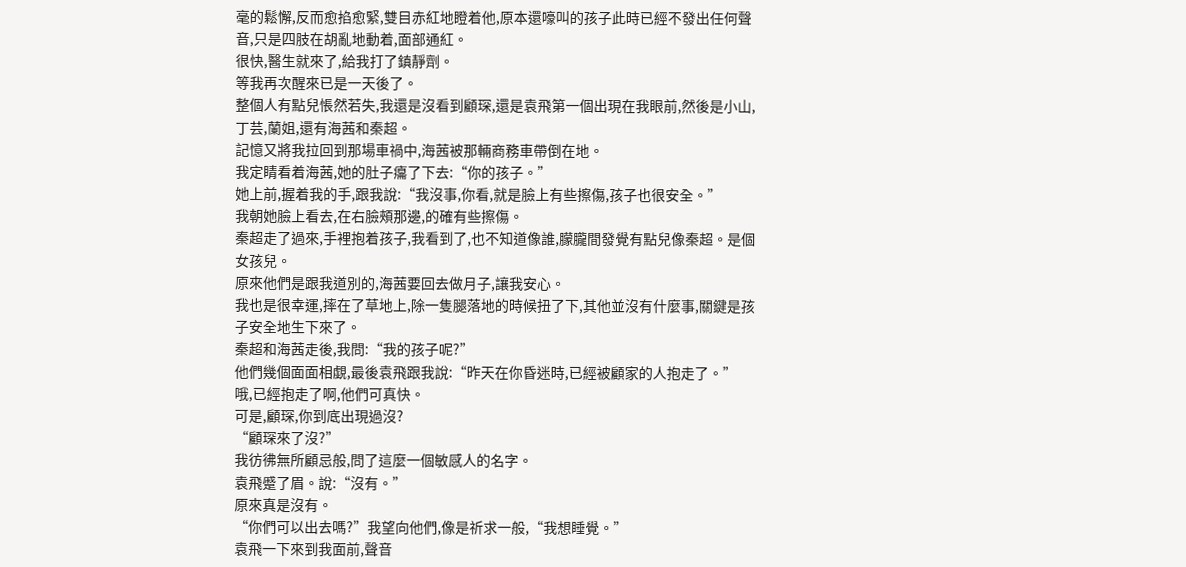毫的鬆懈,反而愈掐愈緊,雙目赤紅地瞪着他,原本還嚎叫的孩子此時已經不發出任何聲音,只是四肢在胡亂地動着,面部通紅。
很快,醫生就來了,給我打了鎮靜劑。
等我再次醒來已是一天後了。
整個人有點兒悵然若失,我還是沒看到顧琛,還是袁飛第一個出現在我眼前,然後是小山,丁芸,蘭姐,還有海茜和秦超。
記憶又將我拉回到那場車禍中,海茜被那輛商務車帶倒在地。
我定睛看着海茜,她的肚子癟了下去:“你的孩子。”
她上前,握着我的手,跟我說:“我沒事,你看,就是臉上有些擦傷,孩子也很安全。”
我朝她臉上看去,在右臉頰那邊,的確有些擦傷。
秦超走了過來,手裡抱着孩子,我看到了,也不知道像誰,朦朧間發覺有點兒像秦超。是個女孩兒。
原來他們是跟我道別的,海茜要回去做月子,讓我安心。
我也是很幸運,摔在了草地上,除一隻腿落地的時候扭了下,其他並沒有什麼事,關鍵是孩子安全地生下來了。
秦超和海茜走後,我問:“我的孩子呢?”
他們幾個面面相覷,最後袁飛跟我說:“昨天在你昏迷時,已經被顧家的人抱走了。”
哦,已經抱走了啊,他們可真快。
可是,顧琛,你到底出現過沒?
“顧琛來了沒?”
我彷彿無所顧忌般,問了這麼一個敏感人的名字。
袁飛蹙了眉。說:“沒有。”
原來真是沒有。
“你們可以出去嗎?”我望向他們,像是祈求一般,“我想睡覺。”
袁飛一下來到我面前,聲音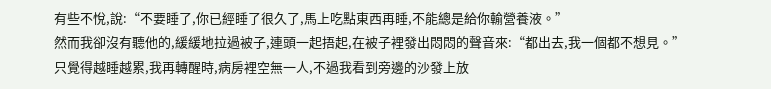有些不悅,說:“不要睡了,你已經睡了很久了,馬上吃點東西再睡,不能總是給你輸營養液。”
然而我卻沒有聽他的,緩緩地拉過被子,連頭一起捂起,在被子裡發出悶悶的聲音來:“都出去,我一個都不想見。”
只覺得越睡越累,我再轉醒時,病房裡空無一人,不過我看到旁邊的沙發上放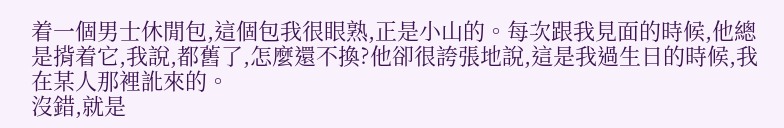着一個男士休閒包,這個包我很眼熟,正是小山的。每次跟我見面的時候,他總是揹着它,我說,都舊了,怎麼還不換?他卻很誇張地說,這是我過生日的時候,我在某人那裡訛來的。
沒錯,就是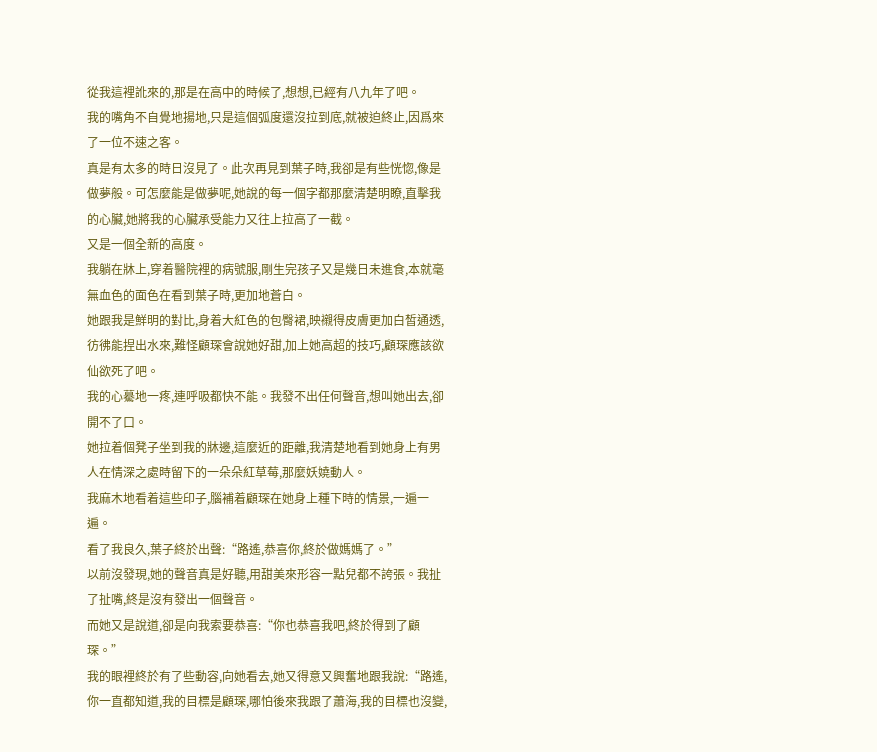從我這裡訛來的,那是在高中的時候了,想想,已經有八九年了吧。
我的嘴角不自覺地揚地,只是這個弧度還沒拉到底,就被迫終止,因爲來了一位不速之客。
真是有太多的時日沒見了。此次再見到葉子時,我卻是有些恍惚,像是做夢般。可怎麼能是做夢呢,她說的每一個字都那麼清楚明瞭,直擊我的心臟,她將我的心臟承受能力又往上拉高了一截。
又是一個全新的高度。
我躺在牀上,穿着醫院裡的病號服,剛生完孩子又是幾日未進食,本就毫無血色的面色在看到葉子時,更加地蒼白。
她跟我是鮮明的對比,身着大紅色的包臀裙,映襯得皮膚更加白皙通透,彷彿能捏出水來,難怪顧琛會說她好甜,加上她高超的技巧,顧琛應該欲仙欲死了吧。
我的心驀地一疼,連呼吸都快不能。我發不出任何聲音,想叫她出去,卻開不了口。
她拉着個凳子坐到我的牀邊,這麼近的距離,我清楚地看到她身上有男人在情深之處時留下的一朵朵紅草莓,那麼妖嬈動人。
我麻木地看着這些印子,腦補着顧琛在她身上種下時的情景,一遍一遍。
看了我良久,葉子終於出聲:“路遙,恭喜你,終於做媽媽了。”
以前沒發現,她的聲音真是好聽,用甜美來形容一點兒都不誇張。我扯了扯嘴,終是沒有發出一個聲音。
而她又是說道,卻是向我索要恭喜:“你也恭喜我吧,終於得到了顧琛。”
我的眼裡終於有了些動容,向她看去,她又得意又興奮地跟我說:“路遙,你一直都知道,我的目標是顧琛,哪怕後來我跟了蕭海,我的目標也沒變,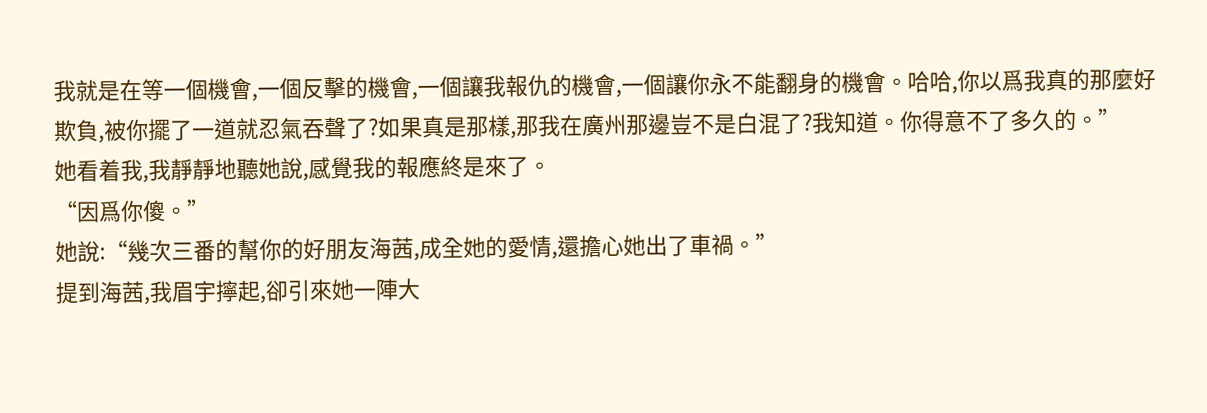我就是在等一個機會,一個反擊的機會,一個讓我報仇的機會,一個讓你永不能翻身的機會。哈哈,你以爲我真的那麼好欺負,被你擺了一道就忍氣吞聲了?如果真是那樣,那我在廣州那邊豈不是白混了?我知道。你得意不了多久的。”
她看着我,我靜靜地聽她說,感覺我的報應終是來了。
“因爲你傻。”
她說:“幾次三番的幫你的好朋友海茜,成全她的愛情,還擔心她出了車禍。”
提到海茜,我眉宇擰起,卻引來她一陣大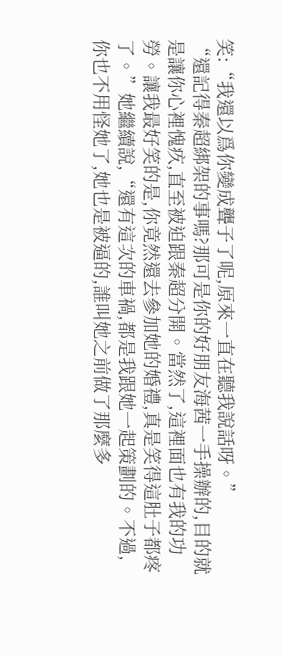笑:“我還以爲你變成聾子了呢,原來一直在聽我說話呀。”
“還記得秦超綁架的事嗎?那可是你的好朋友海茜一手操辦的,目的就是讓你心裡愧疚,直至被迫跟秦超分開。當然了,這裡面也有我的功勞。讓我最好笑的是,你竟然還去參加她的婚禮,真是笑得這肚子都疼了。”她繼續說,“還有這次的車禍,都是我跟她一起策劃的。不過,你也不用怪她了,她也是被逼的,誰叫她之前做了那麼多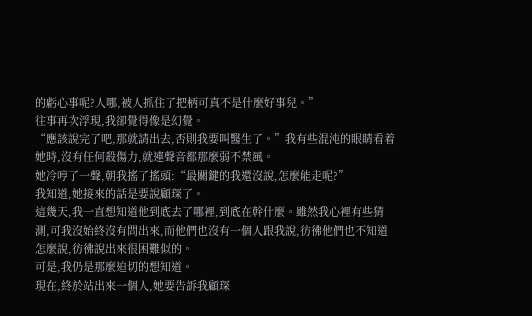的虧心事呢?人哪,被人抓住了把柄可真不是什麼好事兒。”
往事再次浮現,我卻覺得像是幻覺。
“應該說完了吧,那就請出去,否則我要叫醫生了。”我有些混沌的眼睛看着她時,沒有任何殺傷力,就連聲音都那麼弱不禁風。
她冷哼了一聲,朝我搖了搖頭:“最關鍵的我還沒說,怎麼能走呢?”
我知道,她接來的話是要說顧琛了。
這幾天,我一直想知道他到底去了哪裡,到底在幹什麼。雖然我心裡有些猜測,可我沒始終沒有問出來,而他們也沒有一個人跟我說,彷彿他們也不知道怎麼說,彷彿說出來很困難似的。
可是,我仍是那麼迫切的想知道。
現在,終於站出來一個人,她要告訴我顧琛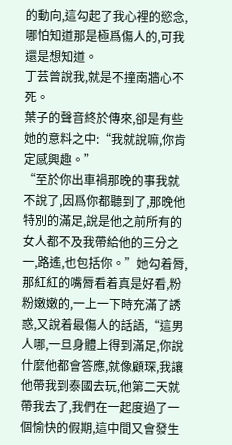的動向,這勾起了我心裡的慾念,哪怕知道那是極爲傷人的,可我還是想知道。
丁芸曾說我,就是不撞南牆心不死。
葉子的聲音終於傳來,卻是有些她的意料之中:“我就說嘛,你肯定感興趣。”
“至於你出車禍那晚的事我就不說了,因爲你都聽到了,那晚他特別的滿足,說是他之前所有的女人都不及我帶給他的三分之一,路遙,也包括你。”她勾着脣,那紅紅的嘴脣看着真是好看,粉粉嫩嫩的,一上一下時充滿了誘惑,又說着最傷人的話語,“這男人哪,一旦身體上得到滿足,你說什麼他都會答應,就像顧琛,我讓他帶我到泰國去玩,他第二天就帶我去了,我們在一起度過了一個愉快的假期,這中間又會發生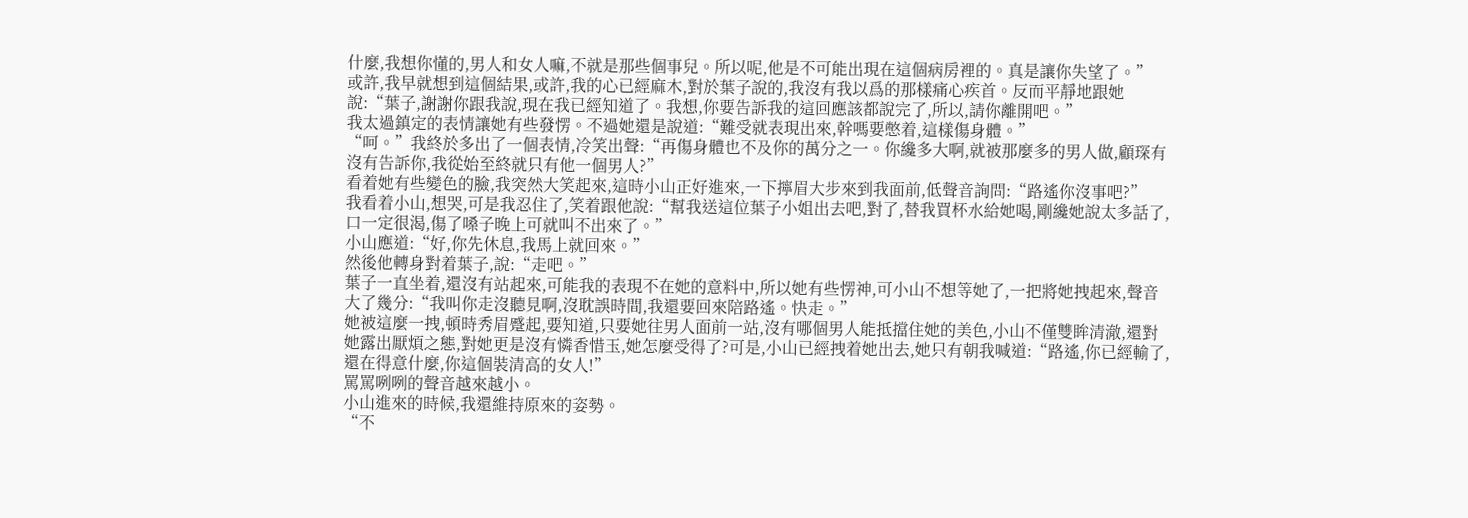什麼,我想你懂的,男人和女人嘛,不就是那些個事兒。所以呢,他是不可能出現在這個病房裡的。真是讓你失望了。”
或許,我早就想到這個結果,或許,我的心已經麻木,對於葉子說的,我沒有我以爲的那樣痛心疾首。反而平靜地跟她說:“葉子,謝謝你跟我說,現在我已經知道了。我想,你要告訴我的這回應該都說完了,所以,請你離開吧。”
我太過鎮定的表情讓她有些發愣。不過她還是說道:“難受就表現出來,幹嗎要憋着,這樣傷身體。”
“呵。”我終於多出了一個表情,冷笑出聲:“再傷身體也不及你的萬分之一。你纔多大啊,就被那麼多的男人做,顧琛有沒有告訴你,我從始至終就只有他一個男人?”
看着她有些變色的臉,我突然大笑起來,這時小山正好進來,一下擰眉大步來到我面前,低聲音詢問:“路遙你沒事吧?”
我看着小山,想哭,可是我忍住了,笑着跟他說:“幫我送這位葉子小姐出去吧,對了,替我買杯水給她喝,剛纔她說太多話了,口一定很渴,傷了嗓子晚上可就叫不出來了。”
小山應道:“好,你先休息,我馬上就回來。”
然後他轉身對着葉子,說:“走吧。”
葉子一直坐着,還沒有站起來,可能我的表現不在她的意料中,所以她有些愣神,可小山不想等她了,一把將她拽起來,聲音大了幾分:“我叫你走沒聽見啊,沒耽誤時間,我還要回來陪路遙。快走。”
她被這麼一拽,頓時秀眉蹙起,要知道,只要她往男人面前一站,沒有哪個男人能抵擋住她的美色,小山不僅雙眸清澈,還對她露出厭煩之態,對她更是沒有憐香惜玉,她怎麼受得了?可是,小山已經拽着她出去,她只有朝我喊道:“路遙,你已經輸了,還在得意什麼,你這個裝清高的女人!”
罵罵咧咧的聲音越來越小。
小山進來的時候,我還維持原來的姿勢。
“不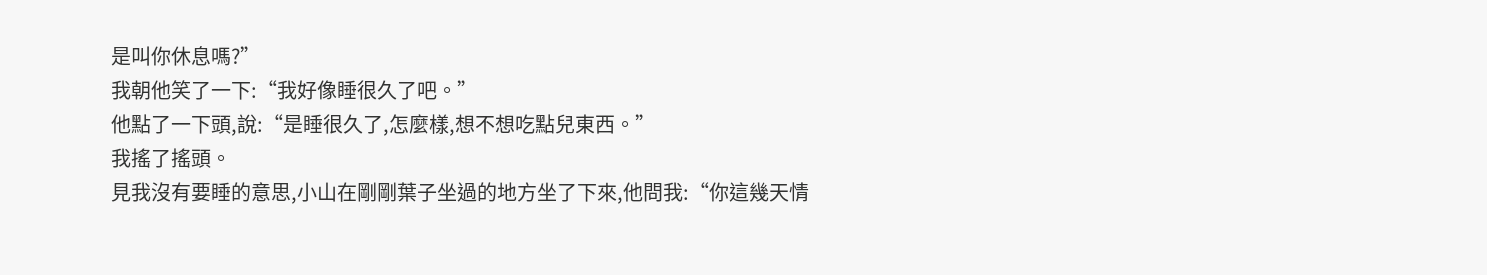是叫你休息嗎?”
我朝他笑了一下:“我好像睡很久了吧。”
他點了一下頭,說:“是睡很久了,怎麼樣,想不想吃點兒東西。”
我搖了搖頭。
見我沒有要睡的意思,小山在剛剛葉子坐過的地方坐了下來,他問我:“你這幾天情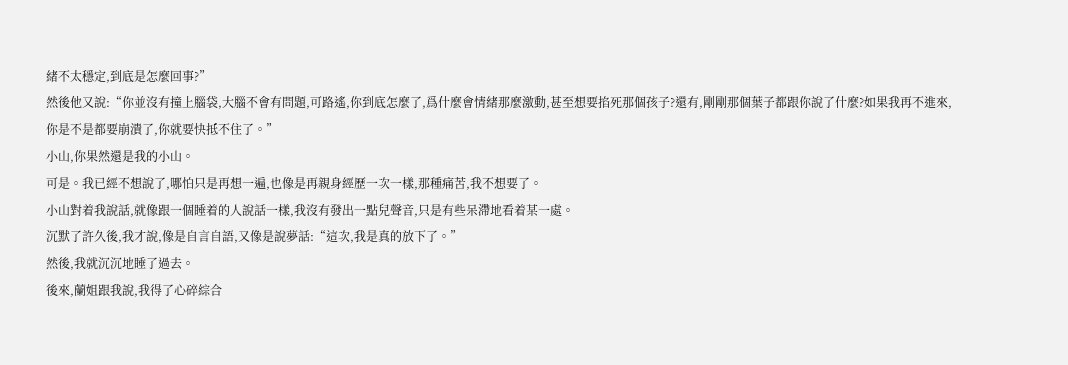緒不太穩定,到底是怎麼回事?”
然後他又說:“你並沒有撞上腦袋,大腦不會有問題,可路遙,你到底怎麼了,爲什麼會情緒那麼激動,甚至想要掐死那個孩子?還有,剛剛那個葉子都跟你說了什麼?如果我再不進來,你是不是都要崩潰了,你就要快抵不住了。”
小山,你果然還是我的小山。
可是。我已經不想說了,哪怕只是再想一遍,也像是再親身經歷一次一樣,那種痛苦,我不想要了。
小山對着我說話,就像跟一個睡着的人說話一樣,我沒有發出一點兒聲音,只是有些呆滯地看着某一處。
沉默了許久後,我才說,像是自言自語,又像是說夢話:“這次,我是真的放下了。”
然後,我就沉沉地睡了過去。
後來,蘭姐跟我說,我得了心碎綜合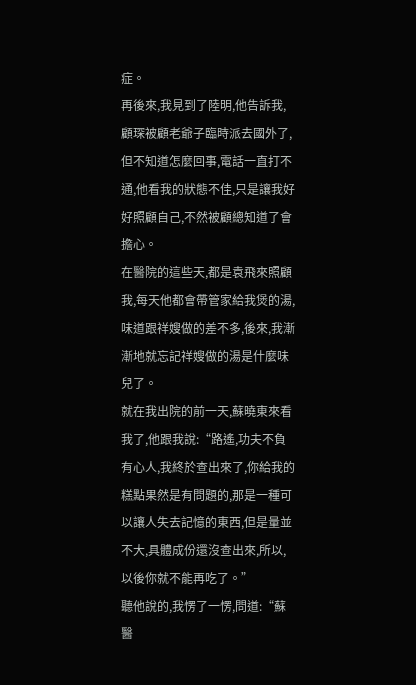症。
再後來,我見到了陸明,他告訴我,顧琛被顧老爺子臨時派去國外了,但不知道怎麼回事,電話一直打不通,他看我的狀態不佳,只是讓我好好照顧自己,不然被顧總知道了會擔心。
在醫院的這些天,都是袁飛來照顧我,每天他都會帶管家給我煲的湯,味道跟祥嫂做的差不多,後來,我漸漸地就忘記祥嫂做的湯是什麼味兒了。
就在我出院的前一天,蘇曉東來看我了,他跟我說:“路遙,功夫不負有心人,我終於查出來了,你給我的糕點果然是有問題的,那是一種可以讓人失去記憶的東西,但是量並不大,具體成份還沒查出來,所以,以後你就不能再吃了。”
聽他說的,我愣了一愣,問道:“蘇醫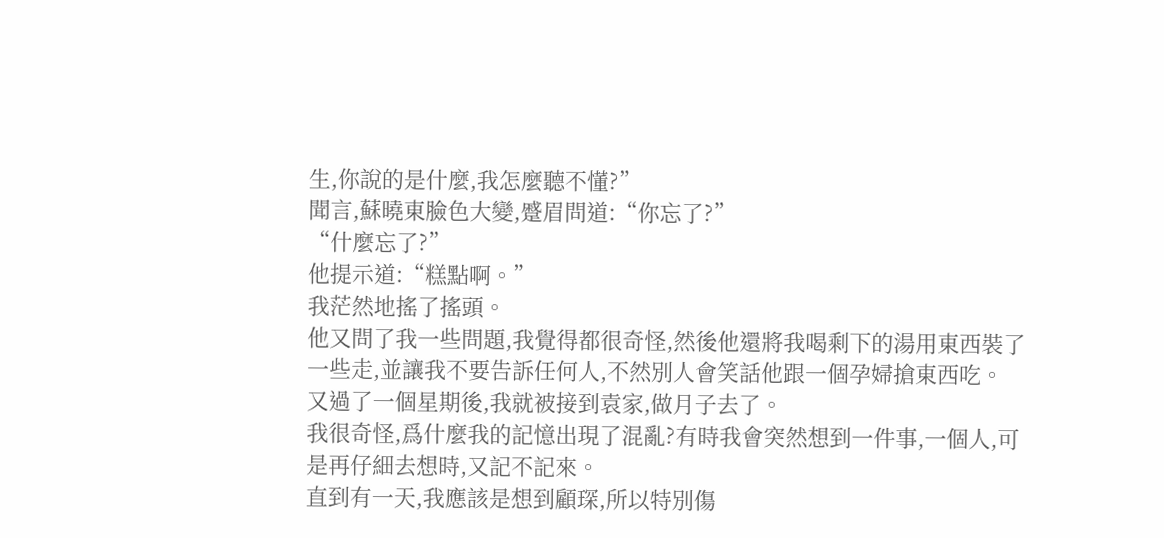生,你說的是什麼,我怎麼聽不懂?”
聞言,蘇曉東臉色大變,蹙眉問道:“你忘了?”
“什麼忘了?”
他提示道:“糕點啊。”
我茫然地搖了搖頭。
他又問了我一些問題,我覺得都很奇怪,然後他還將我喝剩下的湯用東西裝了一些走,並讓我不要告訴任何人,不然別人會笑話他跟一個孕婦搶東西吃。
又過了一個星期後,我就被接到袁家,做月子去了。
我很奇怪,爲什麼我的記憶出現了混亂?有時我會突然想到一件事,一個人,可是再仔細去想時,又記不記來。
直到有一天,我應該是想到顧琛,所以特別傷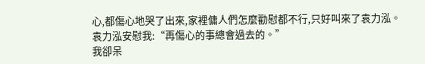心,都傷心地哭了出來,家裡傭人們怎麼勸慰都不行,只好叫來了袁力泓。
袁力泓安慰我:“再傷心的事總會過去的。”
我卻呆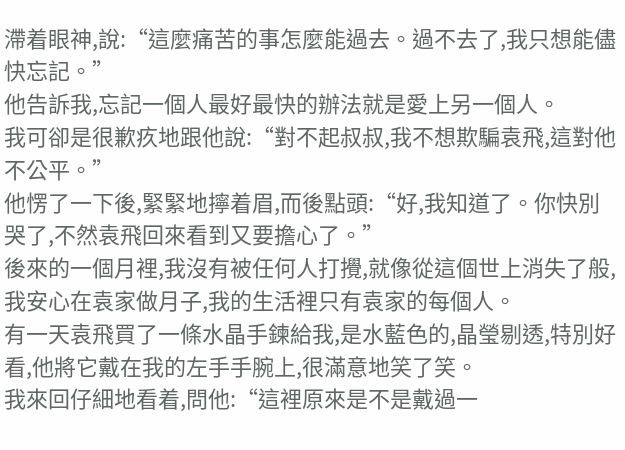滯着眼神,說:“這麼痛苦的事怎麼能過去。過不去了,我只想能儘快忘記。”
他告訴我,忘記一個人最好最快的辦法就是愛上另一個人。
我可卻是很歉疚地跟他說:“對不起叔叔,我不想欺騙袁飛,這對他不公平。”
他愣了一下後,緊緊地擰着眉,而後點頭:“好,我知道了。你快別哭了,不然袁飛回來看到又要擔心了。”
後來的一個月裡,我沒有被任何人打攪,就像從這個世上消失了般,我安心在袁家做月子,我的生活裡只有袁家的每個人。
有一天袁飛買了一條水晶手鍊給我,是水藍色的,晶瑩剔透,特別好看,他將它戴在我的左手手腕上,很滿意地笑了笑。
我來回仔細地看着,問他:“這裡原來是不是戴過一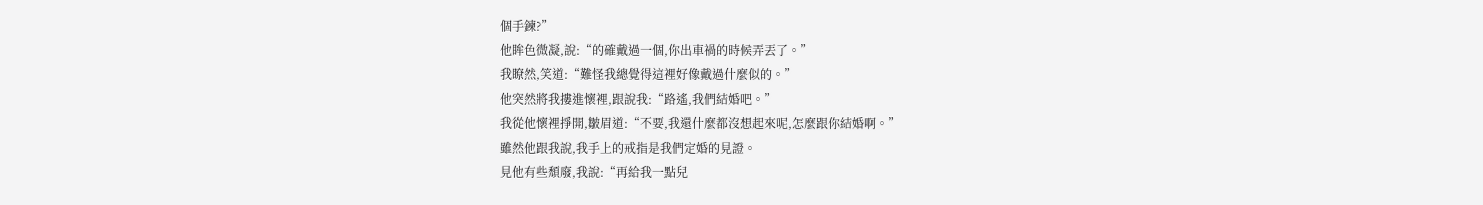個手鍊?”
他眸色微凝,說:“的確戴過一個,你出車禍的時候弄丟了。”
我瞭然,笑道:“難怪我總覺得這裡好像戴過什麼似的。”
他突然將我摟進懷裡,跟說我:“路遙,我們結婚吧。”
我從他懷裡掙開,皺眉道:“不要,我還什麼都沒想起來呢,怎麼跟你結婚啊。”
雖然他跟我說,我手上的戒指是我們定婚的見證。
見他有些頹廢,我說:“再給我一點兒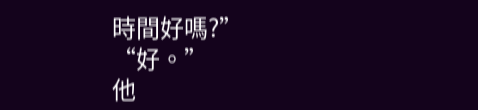時間好嗎?”
“好。”
他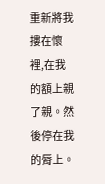重新將我摟在懷裡,在我的額上親了親。然後停在我的脣上。